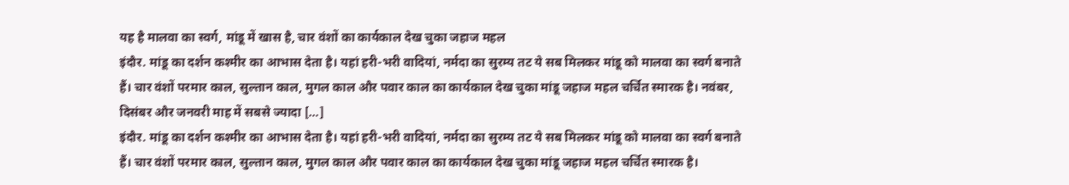यह है मालवा का स्वर्ग, मांडू में खास है, चार वंशों का कार्यकाल देख चुका जहाज महल
इंदौर. मांडू का दर्शन कश्मीर का आभास देता है। यहां हरी-भरी वादियां, नर्मदा का सुरम्य तट ये सब मिलकर मांडू को मालवा का स्वर्ग बनाते हैं। चार वंशों परमार काल, सुल्तान काल, मुगल काल और पवार काल का कार्यकाल देख चुका मांडू जहाज महल चर्चित स्मारक है। नवंबर, दिसंबर और जनवरी माह में सबसे ज्यादा […]
इंदौर. मांडू का दर्शन कश्मीर का आभास देता है। यहां हरी-भरी वादियां, नर्मदा का सुरम्य तट ये सब मिलकर मांडू को मालवा का स्वर्ग बनाते हैं। चार वंशों परमार काल, सुल्तान काल, मुगल काल और पवार काल का कार्यकाल देख चुका मांडू जहाज महल चर्चित स्मारक है।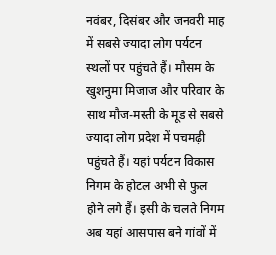नवंबर, दिसंबर और जनवरी माह में सबसे ज्यादा लोग पर्यटन स्थलों पर पहुंचते हैं। मौसम के खुशनुमा मिजाज और परिवार के साथ मौज-मस्ती के मूड से सबसे ज्यादा लोग प्रदेश में पचमढ़ी पहुंचते हैं। यहां पर्यटन विकास निगम के होटल अभी से फुल होने लगे हैं। इसी के चलते निगम अब यहां आसपास बने गांवों में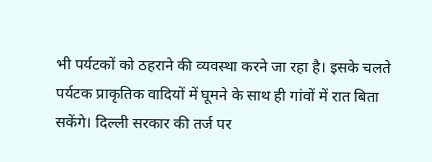भी पर्यटकों को ठहराने की व्यवस्था करने जा रहा है। इसके चलते पर्यटक प्राकृतिक वादियों में घूमने के साथ ही गांवों में रात बिता सकेंगे। दिल्ली सरकार की तर्ज पर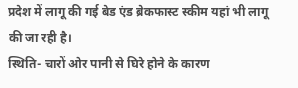प्रदेश में लागू की गई बेड एंड ब्रेकफास्ट स्कीम यहां भी लागू की जा रही है।
स्थिति- चारों ओर पानी से घिरे होने के कारण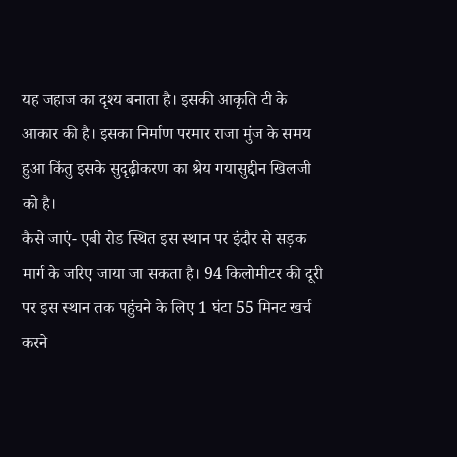यह जहाज का दृश्य बनाता है। इसकी आकृति टी के आकार की है। इसका निर्माण परमार राजा मुंज के समय हुआ किंतु इसके सुदृढ़ीकरण का श्रेय गयासुद्दीन खिलजी को है।
कैसे जाएं- एबी रोड स्थित इस स्थान पर इंदौर से सड़क मार्ग के जरिए जाया जा सकता है। 94 किलोमीटर की दूरी पर इस स्थान तक पहुंचने के लिए 1 घंटा 55 मिनट खर्च करने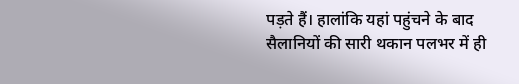पड़ते हैं। हालांकि यहां पहुंचने के बाद सैलानियों की सारी थकान पलभर में ही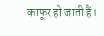काफूर हो जाती हैं।